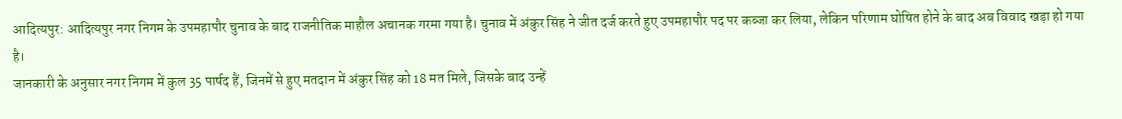आदित्यपुर: आदित्यपुर नगर निगम के उपमहापौर चुनाव के बाद राजनीतिक माहौल अचानक गरमा गया है। चुनाव में अंकुर सिंह ने जीत दर्ज करते हुए उपमहापौर पद पर कब्जा कर लिया, लेकिन परिणाम घोषित होने के बाद अब विवाद खड़ा हो गया है।
जानकारी के अनुसार नगर निगम में कुल 35 पार्षद हैं, जिनमें से हुए मतदान में अंकुर सिंह को 18 मत मिले, जिसके बाद उन्हें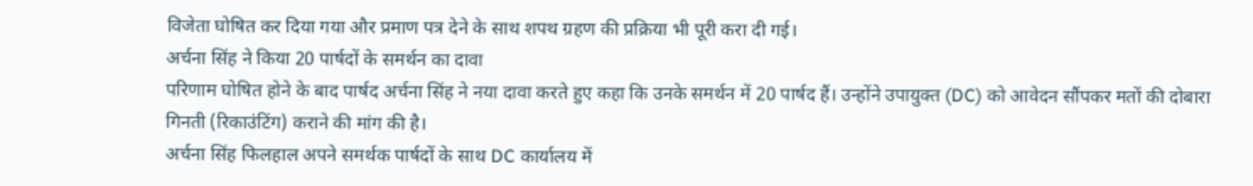विजेता घोषित कर दिया गया और प्रमाण पत्र देने के साथ शपथ ग्रहण की प्रक्रिया भी पूरी करा दी गई।
अर्चना सिंह ने किया 20 पार्षदों के समर्थन का दावा
परिणाम घोषित होने के बाद पार्षद अर्चना सिंह ने नया दावा करते हुए कहा कि उनके समर्थन में 20 पार्षद हैं। उन्होंने उपायुक्त (DC) को आवेदन सौंपकर मतों की दोबारा गिनती (रिकाउंटिंग) कराने की मांग की है।
अर्चना सिंह फिलहाल अपने समर्थक पार्षदों के साथ DC कार्यालय में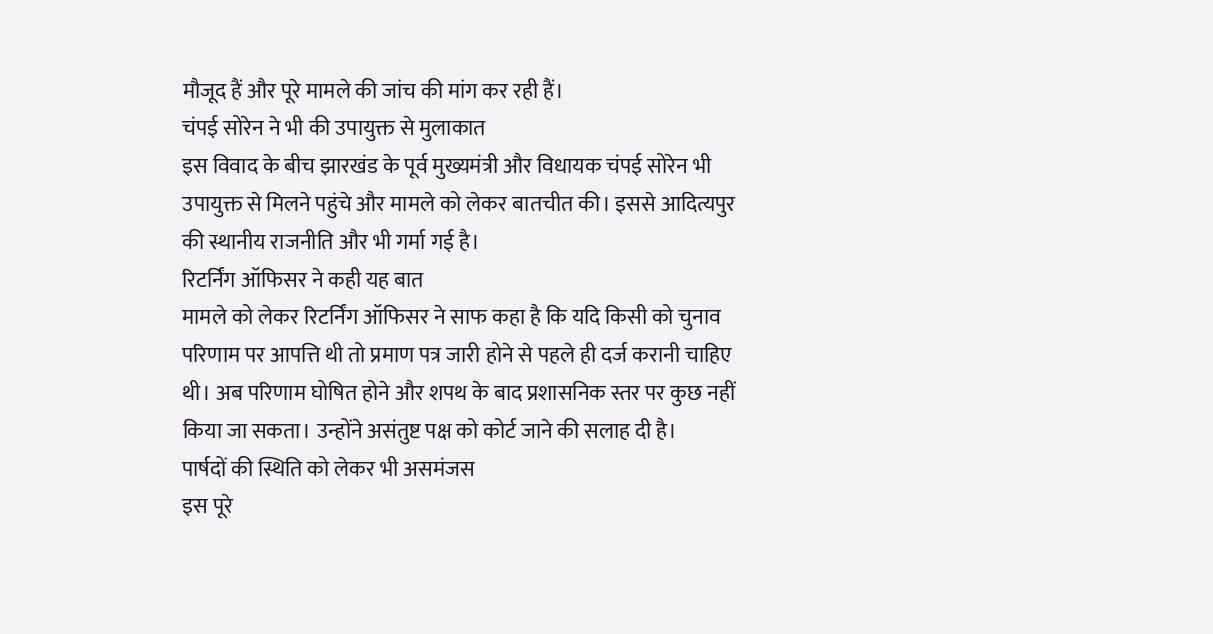मौजूद हैं और पूरे मामले की जांच की मांग कर रही हैं।
चंपई सोरेन ने भी की उपायुक्त से मुलाकात
इस विवाद के बीच झारखंड के पूर्व मुख्यमंत्री और विधायक चंपई सोरेन भी उपायुक्त से मिलने पहुंचे और मामले को लेकर बातचीत की। इससे आदित्यपुर की स्थानीय राजनीति और भी गर्मा गई है।
रिटर्निंग ऑफिसर ने कही यह बात
मामले को लेकर रिटर्निंग ऑफिसर ने साफ कहा है कि यदि किसी को चुनाव परिणाम पर आपत्ति थी तो प्रमाण पत्र जारी होने से पहले ही दर्ज करानी चाहिए थी। अब परिणाम घोषित होने और शपथ के बाद प्रशासनिक स्तर पर कुछ नहीं किया जा सकता। उन्होंने असंतुष्ट पक्ष को कोर्ट जाने की सलाह दी है।
पार्षदों की स्थिति को लेकर भी असमंजस
इस पूरे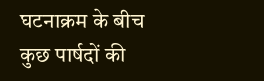घटनाक्रम के बीच कुछ पार्षदों की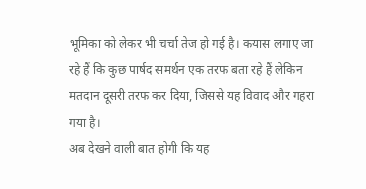भूमिका को लेकर भी चर्चा तेज हो गई है। कयास लगाए जा रहे हैं कि कुछ पार्षद समर्थन एक तरफ बता रहे हैं लेकिन मतदान दूसरी तरफ कर दिया, जिससे यह विवाद और गहरा गया है।
अब देखने वाली बात होगी कि यह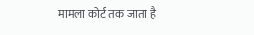मामला कोर्ट तक जाता है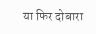या फिर दोबारा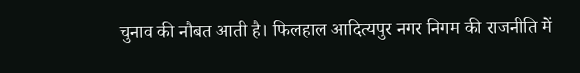चुनाव की नौबत आती है। फिलहाल आदित्यपुर नगर निगम की राजनीति में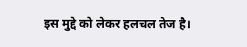इस मुद्दे को लेकर हलचल तेज है।